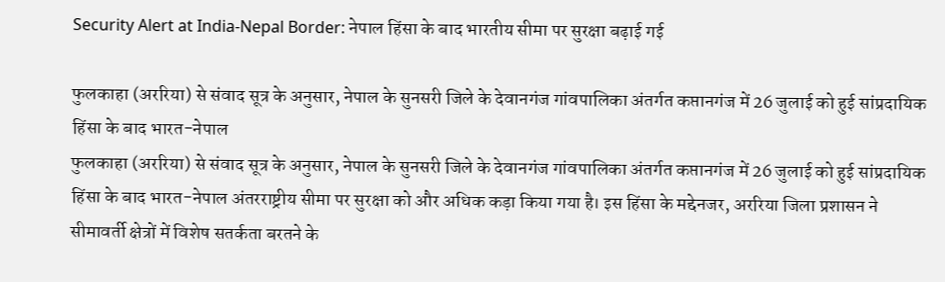Security Alert at India-Nepal Border: नेपाल हिंसा के बाद भारतीय सीमा पर सुरक्षा बढ़ाई गई

फुलकाहा (अररिया) से संवाद सूत्र के अनुसार, नेपाल के सुनसरी जिले के देवानगंज गांवपालिका अंतर्गत कप्तानगंज में 26 जुलाई को हुई सांप्रदायिक हिंसा के बाद भारत-नेपाल
फुलकाहा (अररिया) से संवाद सूत्र के अनुसार, नेपाल के सुनसरी जिले के देवानगंज गांवपालिका अंतर्गत कप्तानगंज में 26 जुलाई को हुई सांप्रदायिक हिंसा के बाद भारत-नेपाल अंतरराष्ट्रीय सीमा पर सुरक्षा को और अधिक कड़ा किया गया है। इस हिंसा के मद्देनजर, अररिया जिला प्रशासन ने सीमावर्ती क्षेत्रों में विशेष सतर्कता बरतने के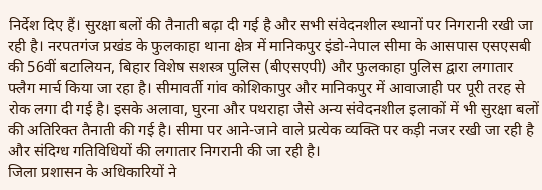निर्देश दिए हैं। सुरक्षा बलों की तैनाती बढ़ा दी गई है और सभी संवेदनशील स्थानों पर निगरानी रखी जा रही है। नरपतगंज प्रखंड के फुलकाहा थाना क्षेत्र में मानिकपुर इंडो-नेपाल सीमा के आसपास एसएसबी की 56वीं बटालियन, बिहार विशेष सशस्त्र पुलिस (बीएसएपी) और फुलकाहा पुलिस द्वारा लगातार फ्लैग मार्च किया जा रहा है। सीमावर्ती गांव कोशिकापुर और मानिकपुर में आवाजाही पर पूरी तरह से रोक लगा दी गई है। इसके अलावा, घुरना और पथराहा जैसे अन्य संवेदनशील इलाकों में भी सुरक्षा बलों की अतिरिक्त तैनाती की गई है। सीमा पर आने-जाने वाले प्रत्येक व्यक्ति पर कड़ी नजर रखी जा रही है और संदिग्ध गतिविधियों की लगातार निगरानी की जा रही है।
जिला प्रशासन के अधिकारियों ने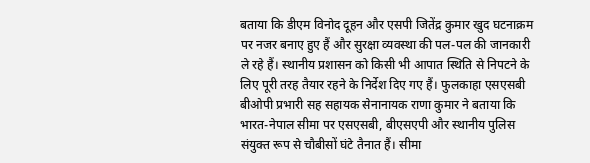बताया कि डीएम विनोद दूहन और एसपी जितेंद्र कुमार खुद घटनाक्रम पर नजर बनाए हुए हैं और सुरक्षा व्यवस्था की पल-पल की जानकारी ले रहे हैं। स्थानीय प्रशासन को किसी भी आपात स्थिति से निपटने के लिए पूरी तरह तैयार रहने के निर्देश दिए गए हैं। फुलकाहा एसएसबी बीओपी प्रभारी सह सहायक सेनानायक राणा कुमार ने बताया कि भारत-नेपाल सीमा पर एसएसबी, बीएसएपी और स्थानीय पुलिस संयुक्त रूप से चौबीसों घंटे तैनात हैं। सीमा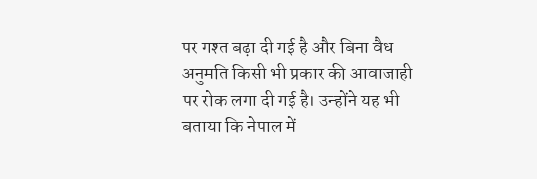पर गश्त बढ़ा दी गई है और बिना वैध अनुमति किसी भी प्रकार की आवाजाही पर रोक लगा दी गई है। उन्होंने यह भी बताया कि नेपाल में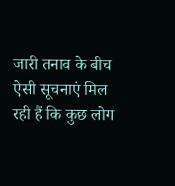जारी तनाव के बीच ऐसी सूचनाएं मिल रही हैं कि कुछ लोग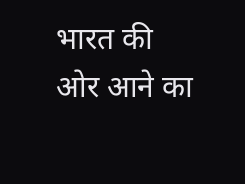भारत की ओर आने का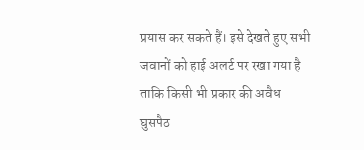प्रयास कर सकते हैं। इसे देखते हुए सभी जवानों को हाई अलर्ट पर रखा गया है ताकि किसी भी प्रकार की अवैध घुसपैठ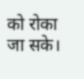को रोका जा सके।